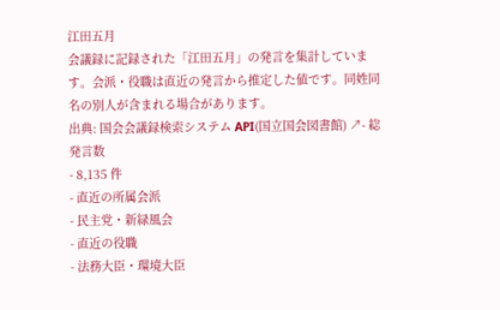江田五月
会議録に記録された「江田五月」の発言を集計しています。会派・役職は直近の発言から推定した値です。同姓同名の別人が含まれる場合があります。
出典: 国会会議録検索システム API(国立国会図書館) ↗- 総発言数
- 8,135 件
- 直近の所属会派
- 民主党・新緑風会
- 直近の役職
- 法務大臣・環境大臣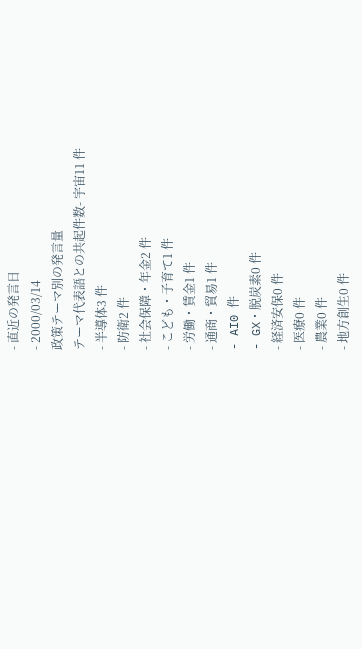- 直近の発言日
- 2000/03/14
政策テーマ別の発言量
テーマ代表語との共起件数- 宇宙11 件
- 半導体3 件
- 防衛2 件
- 社会保障・年金2 件
- こども・子育て1 件
- 労働・賃金1 件
- 通商・貿易1 件
- AI0 件
- GX・脱炭素0 件
- 経済安保0 件
- 医療0 件
- 農業0 件
- 地方創生0 件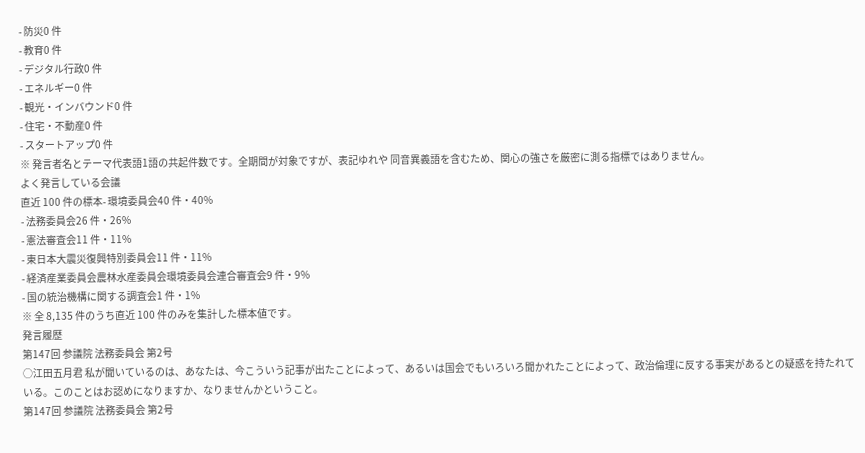- 防災0 件
- 教育0 件
- デジタル行政0 件
- エネルギー0 件
- 観光・インバウンド0 件
- 住宅・不動産0 件
- スタートアップ0 件
※ 発言者名とテーマ代表語1語の共起件数です。全期間が対象ですが、表記ゆれや 同音異義語を含むため、関心の強さを厳密に測る指標ではありません。
よく発言している会議
直近 100 件の標本- 環境委員会40 件・40%
- 法務委員会26 件・26%
- 憲法審査会11 件・11%
- 東日本大震災復興特別委員会11 件・11%
- 経済産業委員会農林水産委員会環境委員会連合審査会9 件・9%
- 国の統治機構に関する調査会1 件・1%
※ 全 8,135 件のうち直近 100 件のみを集計した標本値です。
発言履歴
第147回 参議院 法務委員会 第2号
○江田五月君 私が聞いているのは、あなたは、今こういう記事が出たことによって、あるいは国会でもいろいろ聞かれたことによって、政治倫理に反する事実があるとの疑惑を持たれている。このことはお認めになりますか、なりませんかということ。
第147回 参議院 法務委員会 第2号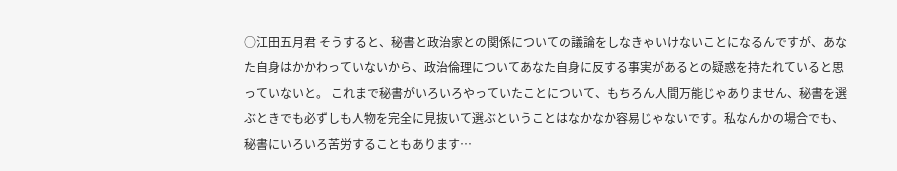○江田五月君 そうすると、秘書と政治家との関係についての議論をしなきゃいけないことになるんですが、あなた自身はかかわっていないから、政治倫理についてあなた自身に反する事実があるとの疑惑を持たれていると思っていないと。 これまで秘書がいろいろやっていたことについて、もちろん人間万能じゃありません、秘書を選ぶときでも必ずしも人物を完全に見抜いて選ぶということはなかなか容易じゃないです。私なんかの場合でも、秘書にいろいろ苦労することもあります…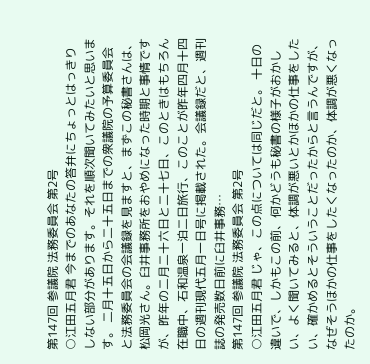第147回 参議院 法務委員会 第2号
○江田五月君 今までのあなたの答弁にちょっとはっきりしない部分があります。それを順次聞いてみたいと思います。 二月十五日から二十五日までの衆議院の予算委員会と法務委員会の会議録を見ますと、まずこの秘書さんは、松岡光さん。臼井事務所をおやめになった時期と事情ですが、昨年の二月二十六日と二十七日、このときはもちろん在職中、石和温泉一泊二日旅行、このことが昨年四月十四日の週刊現代五月一日号に掲載された。会議録だと、週刊誌の発売数日前に臼井事務…
第147回 参議院 法務委員会 第2号
○江田五月君 じゃ、この点については同じだと。 十日の違いで、しかもこの前、何かどうも秘書の様子がおかしい、よく聞いてみると、体調が悪いとかほかの仕事をしたい、確かめるとそういうことだったからと言うんですが、なぜそうほかの仕事をしたくなったのか、体調が悪くなったのか。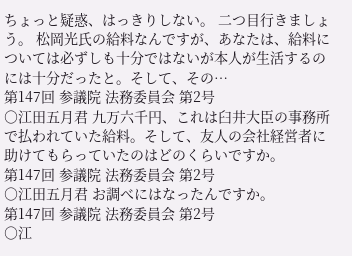ちょっと疑惑、はっきりしない。 二つ目行きましょう。 松岡光氏の給料なんですが、あなたは、給料については必ずしも十分ではないが本人が生活するのには十分だったと。そして、その…
第147回 参議院 法務委員会 第2号
○江田五月君 九万六千円、これは臼井大臣の事務所で払われていた給料。そして、友人の会社経営者に助けてもらっていたのはどのくらいですか。
第147回 参議院 法務委員会 第2号
○江田五月君 お調べにはなったんですか。
第147回 参議院 法務委員会 第2号
○江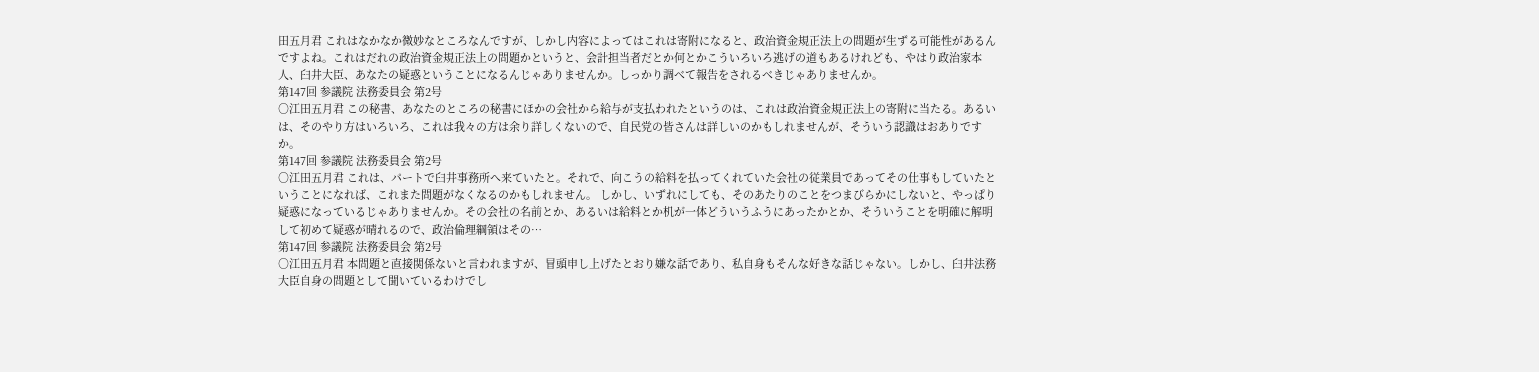田五月君 これはなかなか微妙なところなんですが、しかし内容によってはこれは寄附になると、政治資金規正法上の問題が生ずる可能性があるんですよね。これはだれの政治資金規正法上の問題かというと、会計担当者だとか何とかこういろいろ逃げの道もあるけれども、やはり政治家本人、臼井大臣、あなたの疑惑ということになるんじゃありませんか。しっかり調べて報告をされるべきじゃありませんか。
第147回 参議院 法務委員会 第2号
○江田五月君 この秘書、あなたのところの秘書にほかの会社から給与が支払われたというのは、これは政治資金規正法上の寄附に当たる。あるいは、そのやり方はいろいろ、これは我々の方は余り詳しくないので、自民党の皆さんは詳しいのかもしれませんが、そういう認識はおありですか。
第147回 参議院 法務委員会 第2号
○江田五月君 これは、パートで臼井事務所へ来ていたと。それで、向こうの給料を払ってくれていた会社の従業員であってその仕事もしていたということになれば、これまた問題がなくなるのかもしれません。 しかし、いずれにしても、そのあたりのことをつまびらかにしないと、やっぱり疑惑になっているじゃありませんか。その会社の名前とか、あるいは給料とか机が一体どういうふうにあったかとか、そういうことを明確に解明して初めて疑惑が晴れるので、政治倫理綱領はその…
第147回 参議院 法務委員会 第2号
○江田五月君 本問題と直接関係ないと言われますが、冒頭申し上げたとおり嫌な話であり、私自身もそんな好きな話じゃない。しかし、臼井法務大臣自身の問題として聞いているわけでし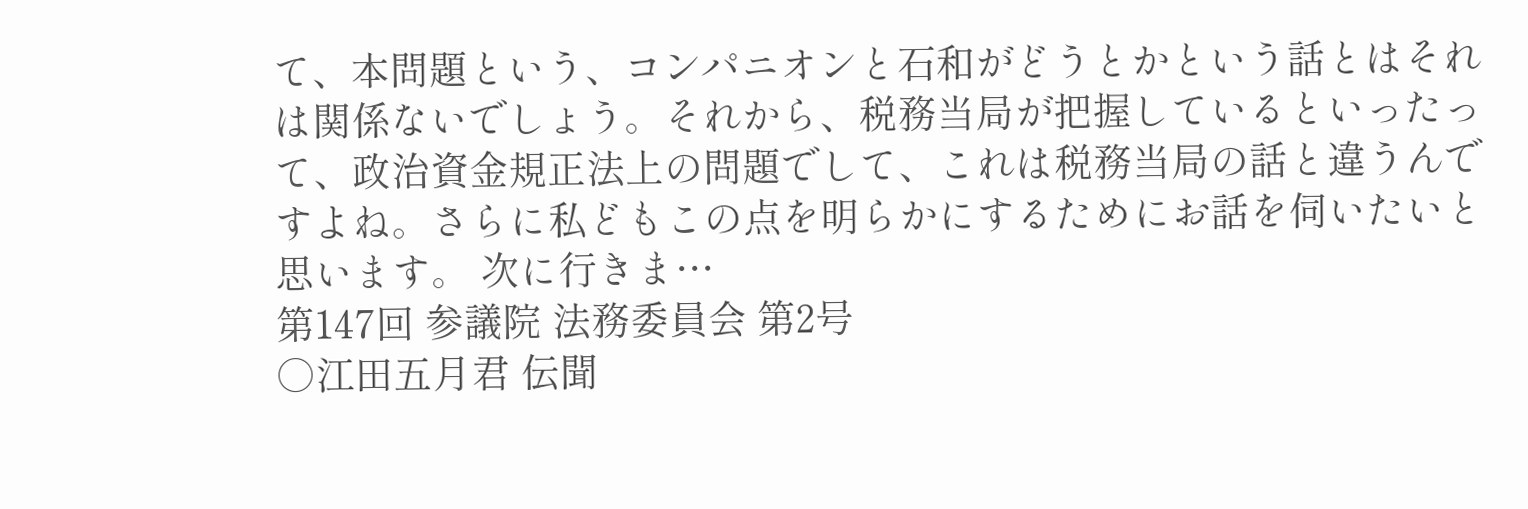て、本問題という、コンパニオンと石和がどうとかという話とはそれは関係ないでしょう。それから、税務当局が把握しているといったって、政治資金規正法上の問題でして、これは税務当局の話と違うんですよね。さらに私どもこの点を明らかにするためにお話を伺いたいと思います。 次に行きま…
第147回 参議院 法務委員会 第2号
○江田五月君 伝聞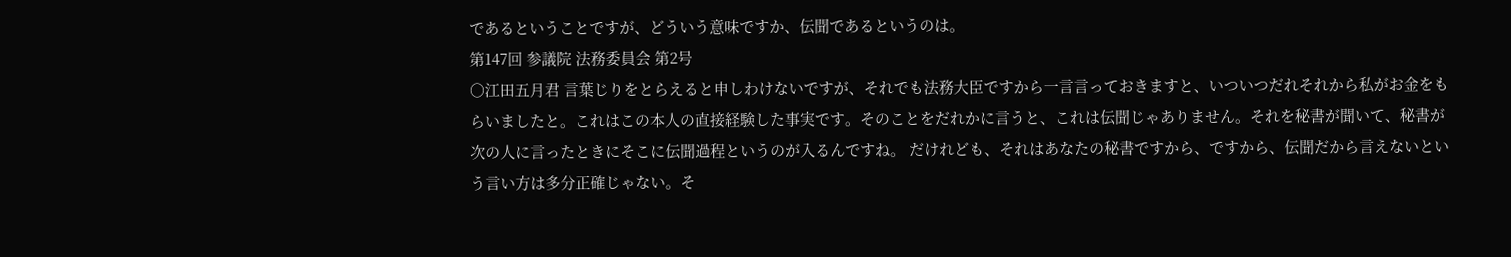であるということですが、どういう意味ですか、伝聞であるというのは。
第147回 参議院 法務委員会 第2号
○江田五月君 言葉じりをとらえると申しわけないですが、それでも法務大臣ですから一言言っておきますと、いついつだれそれから私がお金をもらいましたと。これはこの本人の直接経験した事実です。そのことをだれかに言うと、これは伝聞じゃありません。それを秘書が聞いて、秘書が次の人に言ったときにそこに伝聞過程というのが入るんですね。 だけれども、それはあなたの秘書ですから、ですから、伝聞だから言えないという言い方は多分正確じゃない。そ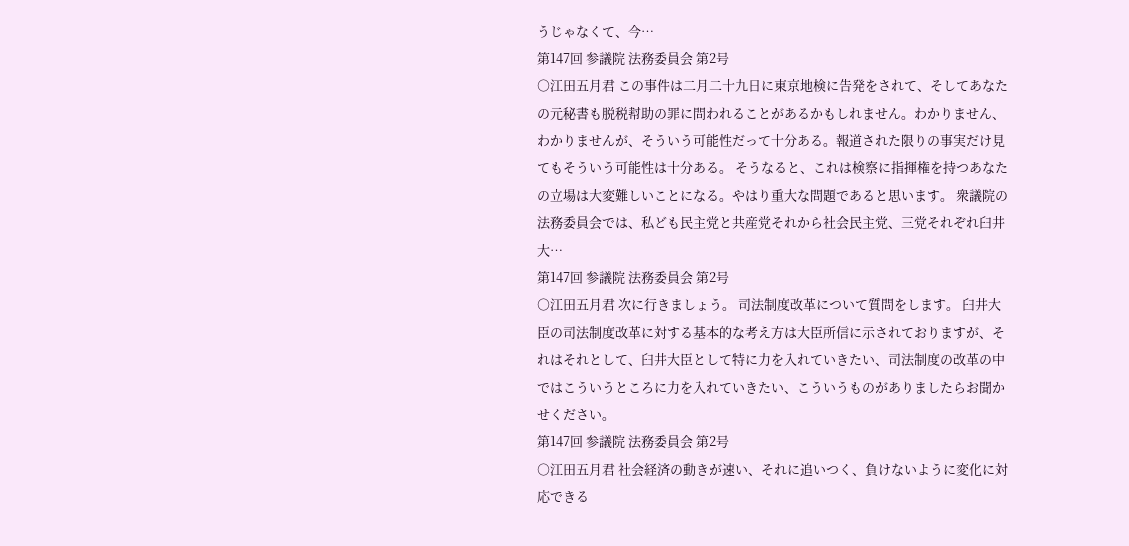うじゃなくて、今…
第147回 参議院 法務委員会 第2号
○江田五月君 この事件は二月二十九日に東京地検に告発をされて、そしてあなたの元秘書も脱税幇助の罪に問われることがあるかもしれません。わかりません、わかりませんが、そういう可能性だって十分ある。報道された限りの事実だけ見てもそういう可能性は十分ある。 そうなると、これは検察に指揮権を持つあなたの立場は大変難しいことになる。やはり重大な問題であると思います。 衆議院の法務委員会では、私ども民主党と共産党それから社会民主党、三党それぞれ臼井大…
第147回 参議院 法務委員会 第2号
○江田五月君 次に行きましょう。 司法制度改革について質問をします。 臼井大臣の司法制度改革に対する基本的な考え方は大臣所信に示されておりますが、それはそれとして、臼井大臣として特に力を入れていきたい、司法制度の改革の中ではこういうところに力を入れていきたい、こういうものがありましたらお聞かせください。
第147回 参議院 法務委員会 第2号
○江田五月君 社会経済の動きが速い、それに追いつく、負けないように変化に対応できる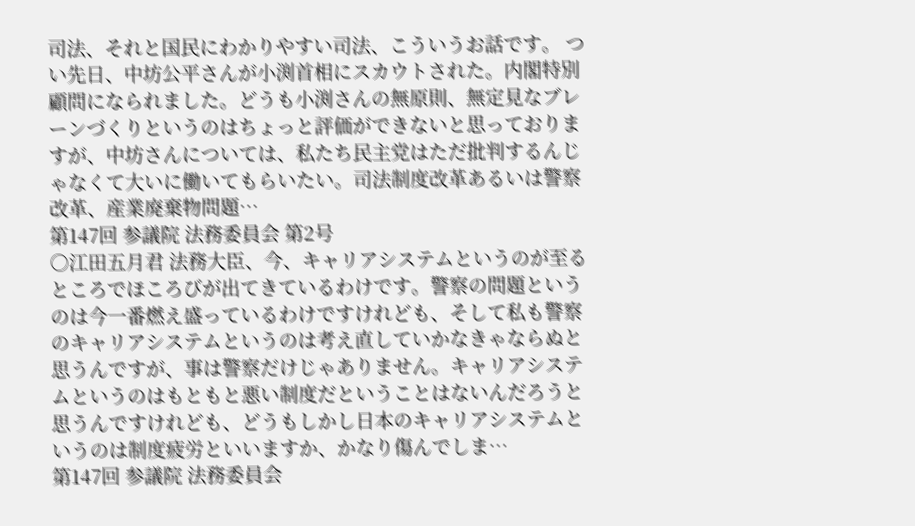司法、それと国民にわかりやすい司法、こういうお話です。 つい先日、中坊公平さんが小渕首相にスカウトされた。内閣特別顧問になられました。どうも小渕さんの無原則、無定見なブレーンづくりというのはちょっと評価ができないと思っておりますが、中坊さんについては、私たち民主党はただ批判するんじゃなくて大いに働いてもらいたい。司法制度改革あるいは警察改革、産業廃棄物問題…
第147回 参議院 法務委員会 第2号
○江田五月君 法務大臣、今、キャリアシステムというのが至るところでほころびが出てきているわけです。警察の問題というのは今一番燃え盛っているわけですけれども、そして私も警察のキャリアシステムというのは考え直していかなきゃならぬと思うんですが、事は警察だけじゃありません。キャリアシステムというのはもともと悪い制度だということはないんだろうと思うんですけれども、どうもしかし日本のキャリアシステムというのは制度疲労といいますか、かなり傷んでしま…
第147回 参議院 法務委員会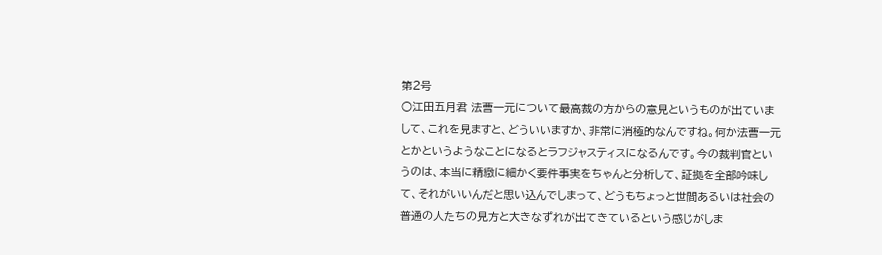第2号
○江田五月君 法曹一元について最高裁の方からの意見というものが出ていまして、これを見ますと、どういいますか、非常に消極的なんですね。何か法曹一元とかというようなことになるとラフジャスティスになるんです。今の裁判官というのは、本当に精緻に細かく要件事実をちゃんと分析して、証拠を全部吟味して、それがいいんだと思い込んでしまって、どうもちょっと世間あるいは社会の普通の人たちの見方と大きなずれが出てきているという感じがしま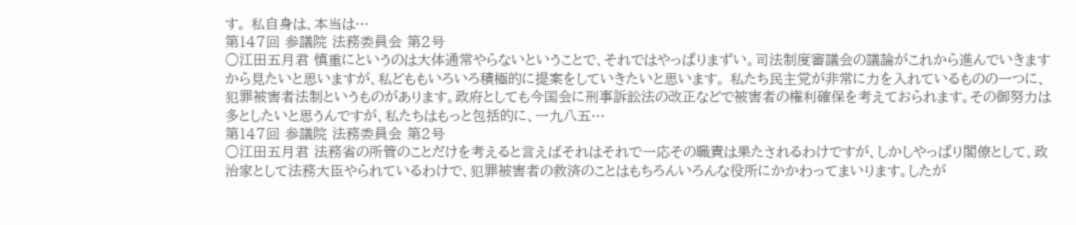す。 私自身は、本当は…
第147回 参議院 法務委員会 第2号
○江田五月君 慎重にというのは大体通常やらないということで、それではやっぱりまずい。司法制度審議会の議論がこれから進んでいきますから見たいと思いますが、私どももいろいろ積極的に提案をしていきたいと思います。 私たち民主党が非常に力を入れているものの一つに、犯罪被害者法制というものがあります。政府としても今国会に刑事訴訟法の改正などで被害者の権利確保を考えておられます。その御努力は多としたいと思うんですが、私たちはもっと包括的に、一九八五…
第147回 参議院 法務委員会 第2号
○江田五月君 法務省の所管のことだけを考えると言えばそれはそれで一応その職責は果たされるわけですが、しかしやっぱり閣僚として、政治家として法務大臣やられているわけで、犯罪被害者の救済のことはもちろんいろんな役所にかかわってまいります。したが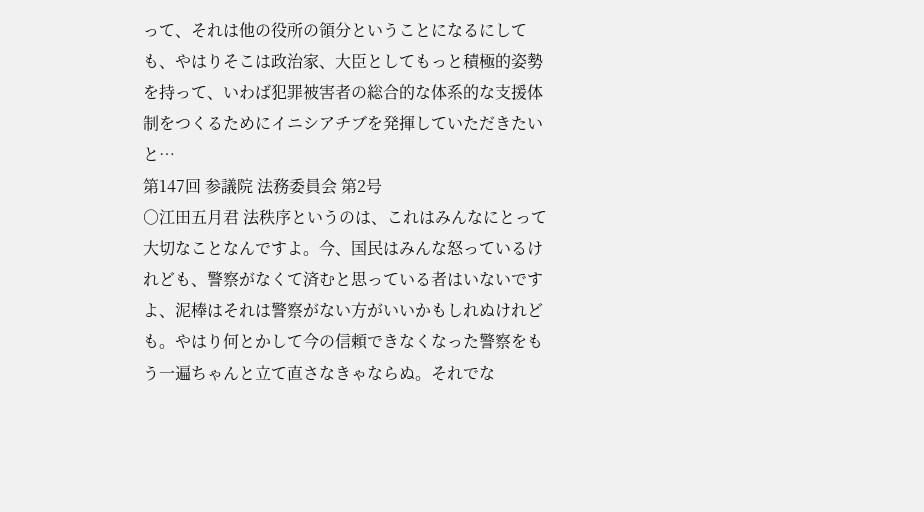って、それは他の役所の領分ということになるにしても、やはりそこは政治家、大臣としてもっと積極的姿勢を持って、いわば犯罪被害者の総合的な体系的な支援体制をつくるためにイニシアチブを発揮していただきたいと…
第147回 参議院 法務委員会 第2号
○江田五月君 法秩序というのは、これはみんなにとって大切なことなんですよ。今、国民はみんな怒っているけれども、警察がなくて済むと思っている者はいないですよ、泥棒はそれは警察がない方がいいかもしれぬけれども。やはり何とかして今の信頼できなくなった警察をもう一遍ちゃんと立て直さなきゃならぬ。それでな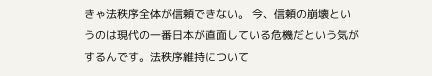きゃ法秩序全体が信頼できない。 今、信頼の崩壊というのは現代の一番日本が直面している危機だという気がするんです。法秩序維持について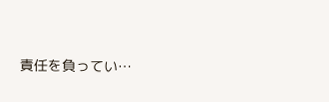責任を負ってい…